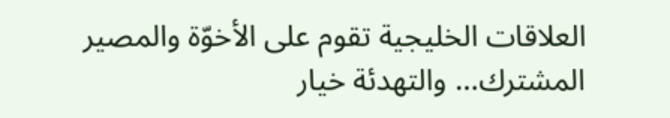العلاقات الخليجية تقوم على الأخوّة والمصير المشترك… والتهدئة خيار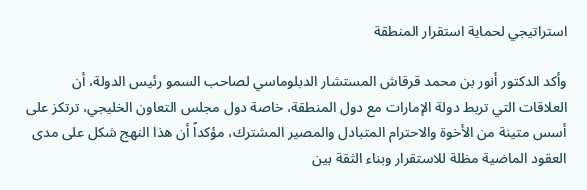استراتيجي لحماية استقرار المنطقة

وأكد الدكتور أنور بن محمد قرقاش المستشار الدبلوماسي لصاحب السمو رئيس الدولة، أن العلاقات التي تربط دولة الإمارات مع دول المنطقة، خاصة دول مجلس التعاون الخليجي، ترتكز على أسس متينة من الأخوة والاحترام المتبادل والمصير المشترك، مؤكداً أن هذا النهج شكل على مدى العقود الماضية مظلة للاستقرار وبناء الثقة بين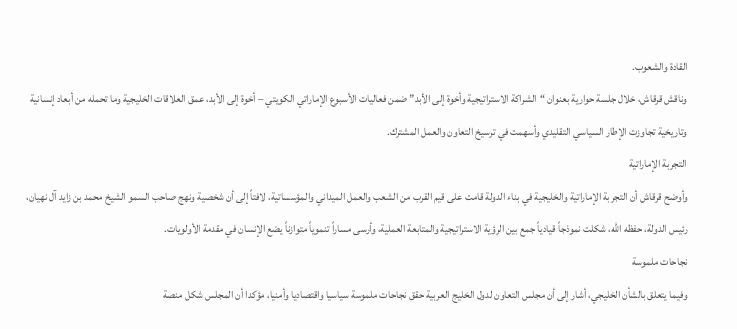القادة والشعوب.
وناقش قرقاش، خلال جلسة حوارية بعنوان “الشراكة الاستراتيجية وأخوة إلى الأبد” ضمن فعاليات الأسبوع الإماراتي الكويتي – أخوة إلى الأبد، عمق العلاقات الخليجية وما تحمله من أبعاد إنسانية وتاريخية تجاوزت الإطار السياسي التقليدي وأسهمت في ترسيخ التعاون والعمل المشترك.
التجربة الإماراتية
وأوضح قرقاش أن التجربة الإماراتية والخليجية في بناء الدولة قامت على قيم القرب من الشعب والعمل الميداني والمؤسساتية، لافتاً إلى أن شخصية ونهج صاحب السمو الشيخ محمد بن زايد آل نهيان، رئيس الدولة، حفظه الله، شكلت نموذجاً قيادياً جمع بين الرؤية الاستراتيجية والمتابعة العملية، وأرسى مساراً تنموياً متوازناً يضع الإنسان في مقدمة الأولويات.
نجاحات ملموسة
وفيما يتعلق بالشأن الخليجي، أشار إلى أن مجلس التعاون لدول الخليج العربية حقق نجاحات ملموسة سياسيا واقتصاديا وأمنيا، مؤكدا أن المجلس شكل منصة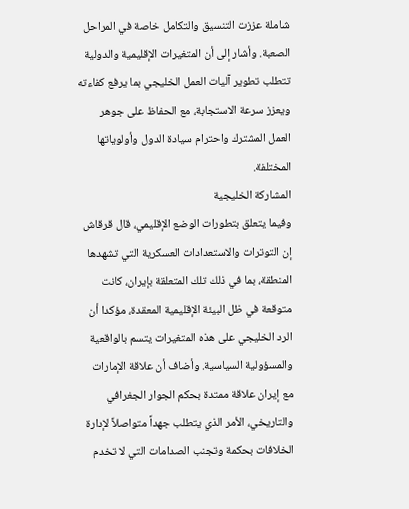شاملة عززت التنسيق والتكامل خاصة في المراحل الصعبة. وأشار إلى أن المتغيرات الإقليمية والدولية تتطلب تطوير آليات العمل الخليجي بما يرفع كفاءته ويعزز سرعة الاستجابة، مع الحفاظ على جوهر العمل المشترك واحترام سيادة الدول وأولوياتها المختلفة.
المشاركة الخليجية
وفيما يتعلق بتطورات الوضع الإقليمي، قال قرقاش إن التوترات والاستعدادات العسكرية التي تشهدها المنطقة، بما في ذلك تلك المتعلقة بإيران، كانت متوقعة في ظل البيئة الإقليمية المعقدة، مؤكدا أن الرد الخليجي على هذه المتغيرات يتسم بالواقعية والمسؤولية السياسية. وأضاف أن علاقة الإمارات مع إيران علاقة ممتدة بحكم الجوار الجغرافي والتاريخي، الأمر الذي يتطلب جهداً متواصلاً لإدارة الخلافات بحكمة وتجنب الصدامات التي لا تخدم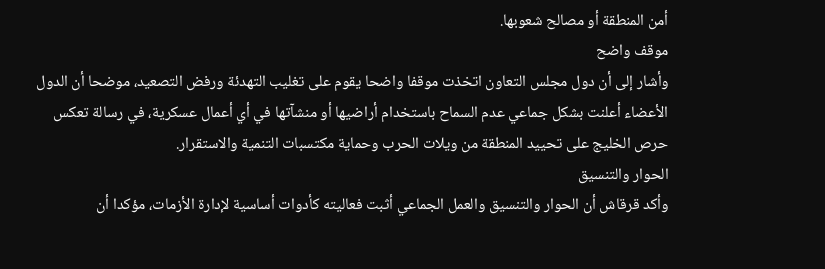أمن المنطقة أو مصالح شعوبها.
موقف واضح
وأشار إلى أن دول مجلس التعاون اتخذت موقفا واضحا يقوم على تغليب التهدئة ورفض التصعيد، موضحا أن الدول الأعضاء أعلنت بشكل جماعي عدم السماح باستخدام أراضيها أو منشآتها في أي أعمال عسكرية، في رسالة تعكس حرص الخليج على تحييد المنطقة من ويلات الحرب وحماية مكتسبات التنمية والاستقرار.
الحوار والتنسيق
وأكد قرقاش أن الحوار والتنسيق والعمل الجماعي أثبت فعاليته كأدوات أساسية لإدارة الأزمات، مؤكدا أن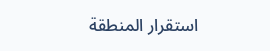استقرار المنطقة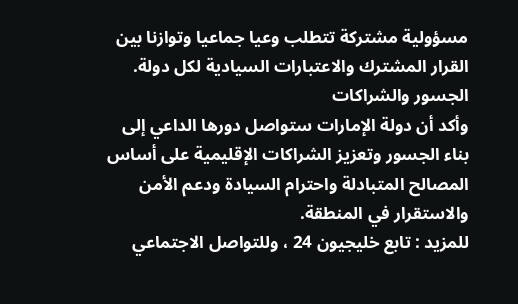مسؤولية مشتركة تتطلب وعيا جماعيا وتوازنا بين القرار المشترك والاعتبارات السيادية لكل دولة.
الجسور والشراكات
وأكد أن دولة الإمارات ستواصل دورها الداعي إلى بناء الجسور وتعزيز الشراكات الإقليمية على أساس المصالح المتبادلة واحترام السيادة ودعم الأمن والاستقرار في المنطقة.
للمزيد : تابع خليجيون 24 ، وللتواصل الاجتماعي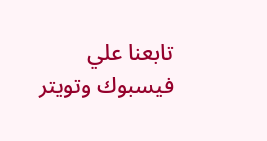تابعنا علي فيسبوك وتويتر